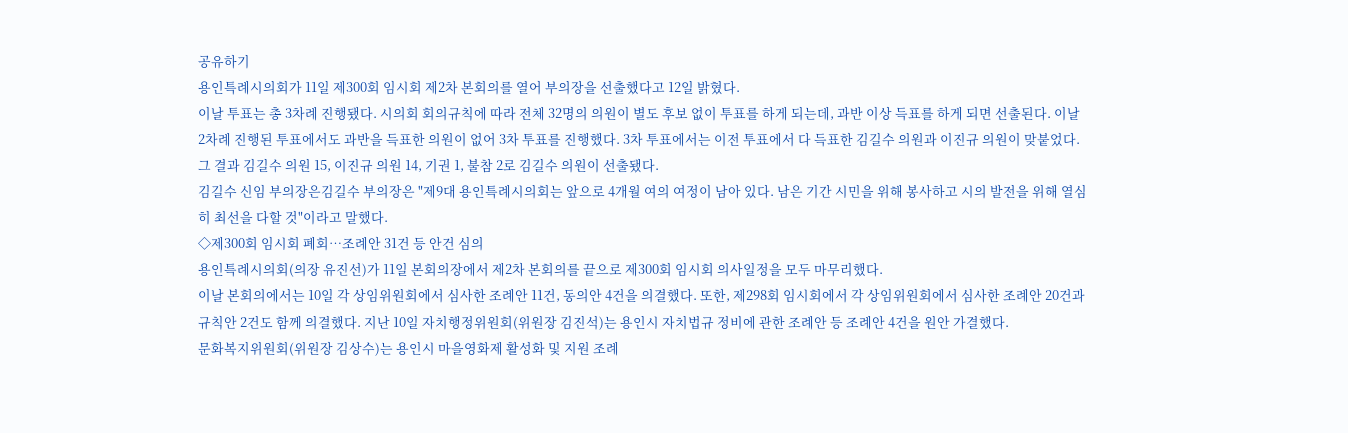공유하기
용인특례시의회가 11일 제300회 임시회 제2차 본회의를 열어 부의장을 선출했다고 12일 밝혔다.
이날 투표는 총 3차례 진행됐다. 시의회 회의규칙에 따라 전체 32명의 의원이 별도 후보 없이 투표를 하게 되는데, 과반 이상 득표를 하게 되면 선출된다. 이날 2차례 진행된 투표에서도 과반을 득표한 의원이 없어 3차 투표를 진행했다. 3차 투표에서는 이전 투표에서 다 득표한 김길수 의원과 이진규 의원이 맞붙었다. 그 결과 김길수 의원 15, 이진규 의원 14, 기권 1, 불참 2로 김길수 의원이 선출됐다.
김길수 신임 부의장은김길수 부의장은 "제9대 용인특례시의회는 앞으로 4개월 여의 여정이 남아 있다. 남은 기간 시민을 위해 봉사하고 시의 발전을 위해 열심히 최선을 다할 것"이라고 말했다.
◇제300회 임시회 폐회…조례안 31건 등 안건 심의
용인특례시의회(의장 유진선)가 11일 본회의장에서 제2차 본회의를 끝으로 제300회 임시회 의사일정을 모두 마무리했다.
이날 본회의에서는 10일 각 상임위원회에서 심사한 조례안 11건, 동의안 4건을 의결했다. 또한, 제298회 임시회에서 각 상임위원회에서 심사한 조례안 20건과 규칙안 2건도 함께 의결했다. 지난 10일 자치행정위원회(위원장 김진석)는 용인시 자치법규 정비에 관한 조례안 등 조례안 4건을 원안 가결했다.
문화복지위원회(위원장 김상수)는 용인시 마을영화제 활성화 및 지원 조례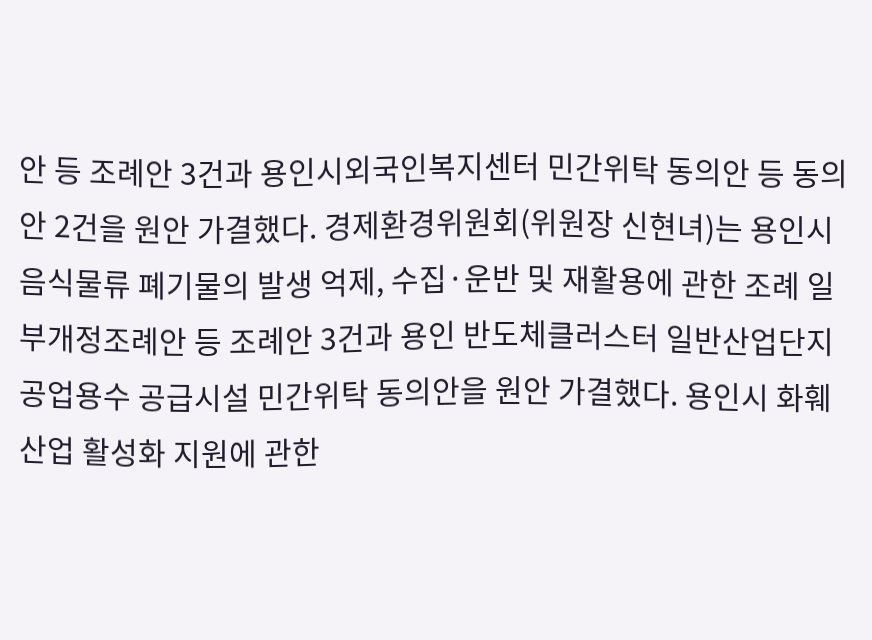안 등 조례안 3건과 용인시외국인복지센터 민간위탁 동의안 등 동의안 2건을 원안 가결했다. 경제환경위원회(위원장 신현녀)는 용인시 음식물류 폐기물의 발생 억제, 수집·운반 및 재활용에 관한 조례 일부개정조례안 등 조례안 3건과 용인 반도체클러스터 일반산업단지 공업용수 공급시설 민간위탁 동의안을 원안 가결했다. 용인시 화훼산업 활성화 지원에 관한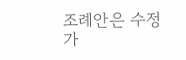조례안은 수정 가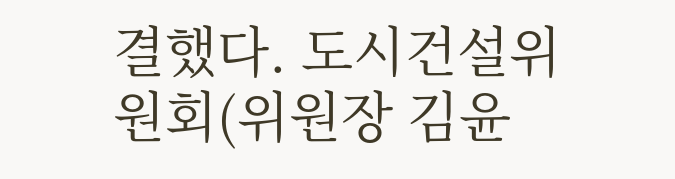결했다. 도시건설위원회(위원장 김윤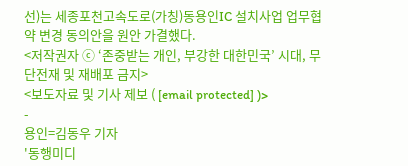선)는 세종포천고속도로(가칭)동용인IC 설치사업 업무협약 변경 동의안을 원안 가결했다.
<저작권자 ⓒ ‘존중받는 개인, 부강한 대한민국’ 시대, 무단전재 및 재배포 금지>
<보도자료 및 기사 제보 ( [email protected] )>
-
용인=김동우 기자
'동행미디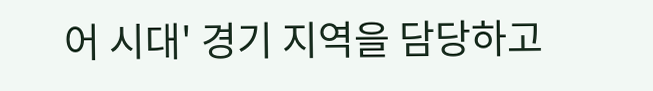어 시대' 경기 지역을 담당하고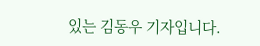있는 김동우 기자입니다.